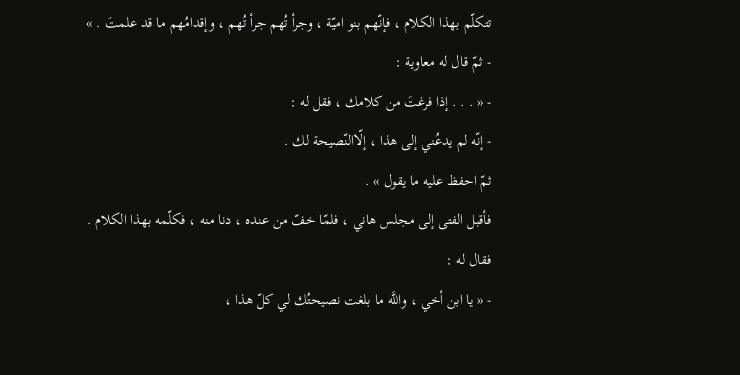تتكلّم بهذا الكلام ، فإنّهم بنو اميّة ، وجرأ تُهم جرأ تُهم ، وإقدامُهم ما قد علمتَ . »
- ثمّ قال له معاوية :
- « . . . إذا فرغتَ من كلامك ، فقل له :
- إنّه لم يدعُني إلى هذا ، إلّاالنّصيحة لك .
ثمّ احفظ عليه ما يقول » .
فأقبل الفتى إلى مجلس هاني ، فلمّا خفّ من عنده ، دنا منه ، فكلّمه بهذا الكلام .
فقال له :
- « يا ابن أخي ، واللَّه ما بلغت نصيحتُك لي كلّ هذا ،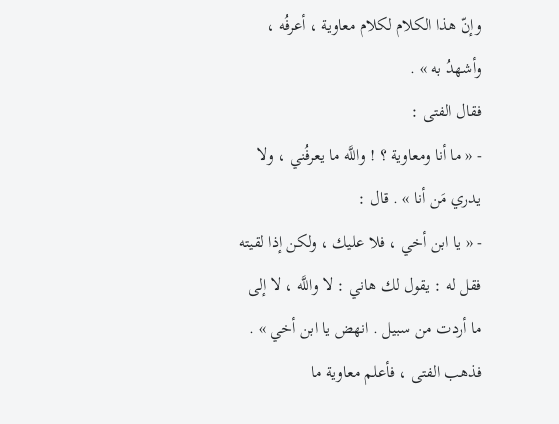وإنّ هذا الكلام لكلام معاوية ، أعرفُه ، وأشهدُ به » .
فقال الفتى :
- « ما أنا ومعاوية ؟ ! واللَّه ما يعرفُني ، ولا يدري مَن أنا » . قال :
- « يا ابن أخي ، فلا عليك ، ولكن إذا لقيته فقل له : يقول لك هاني : لا واللَّه ، لا إلى ما أردت من سبيل . انهض يا ابن أخي » .
فذهب الفتى ، فأعلم معاوية ما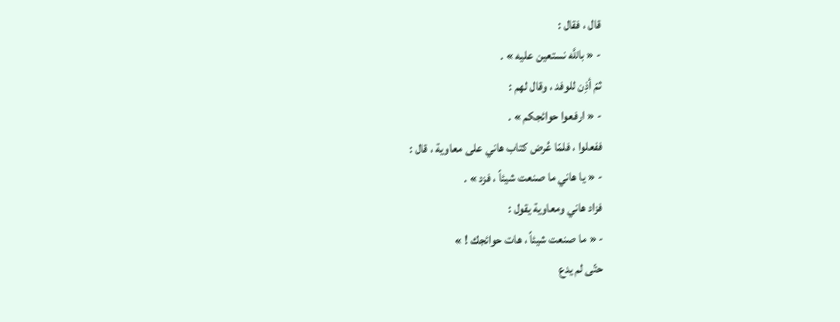قال ، فقال :
- « باللَّه نستعين عليه » .
ثمّ أذِن للوفد ، وقال لهم :
- « ارفعوا حوائجكم » .
ففعلوا ، فلمّا عُرض كتاب هاني على معاوية ، قال :
- « يا هاني ما صنعت شيئاً ، فزد » .
فزاد هاني ومعاوية يقول :
- « ما صنعت شيئاً ، هات حوائجك ! »
حتّى لم يدع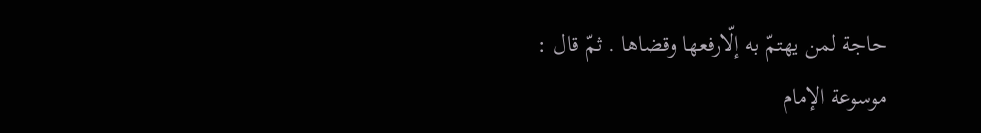حاجة لمن يهتمّ به إلّارفعها وقضاها . ثمّ قال :
موسوعة الإمام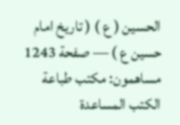الحسين ( ع ) ( تاريخ امام حسين ع ) — صفحة 1243
مساهمون: مكتب طباعة الكتب المساعدة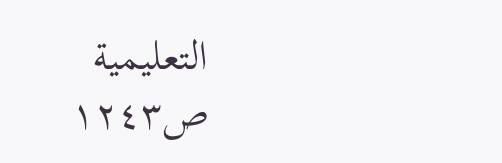التعليمية
ص١٢٤٣